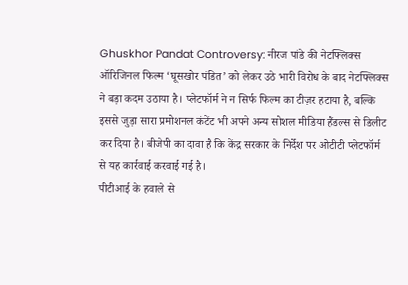Ghuskhor Pandat Controversy: नीरज पांडे की नेटफ्लिक्स ऑरिजिनल फिल्म ‘घूसखोर पंडित’ को लेकर उठे भारी विरोध के बाद नेटफ्लिक्स ने बड़ा कदम उठाया है। प्लेटफॉर्म ने न सिर्फ फिल्म का टीज़र हटाया है, बल्कि इससे जुड़ा सारा प्रमोशनल कंटेंट भी अपने अन्य सोशल मीडिया हैंडल्स से डिलीट कर दिया है। बीजेपी का दावा है कि केंद्र सरकार के निर्देश पर ओटीटी प्लेटफॉर्म से यह कार्रवाई करवाई गई है।
पीटीआई के हवाले से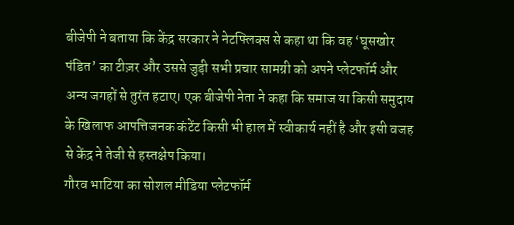बीजेपी ने बताया कि केंद्र सरकार ने नेटफ्लिक्स से कहा था कि वह ‘घूसखोर पंडित’ का टीज़र और उससे जुड़ी सभी प्रचार सामग्री को अपने प्लेटफॉर्म और अन्य जगहों से तुरंत हटाए। एक बीजेपी नेता ने कहा कि समाज या किसी समुदाय के खिलाफ आपत्तिजनक कंटेंट किसी भी हाल में स्वीकार्य नहीं है और इसी वजह से केंद्र ने तेजी से हस्तक्षेप किया।
गौरव भाटिया का सोशल मीडिया प्लेटफॉर्म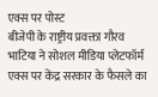एक्स पर पोस्ट
बीजेपी के राष्ट्रीय प्रवक्ता गौरव भाटिया ने सोशल मीडिया प्लेटफॉर्म एक्स पर केंद्र सरकार के फैसले का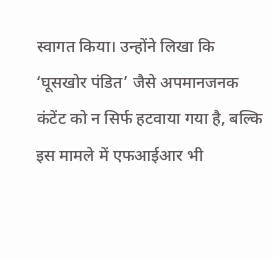स्वागत किया। उन्होंने लिखा कि ‘घूसखोर पंडित’ जैसे अपमानजनक कंटेंट को न सिर्फ हटवाया गया है, बल्कि इस मामले में एफआईआर भी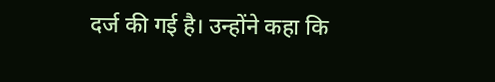दर्ज की गई है। उन्होंने कहा कि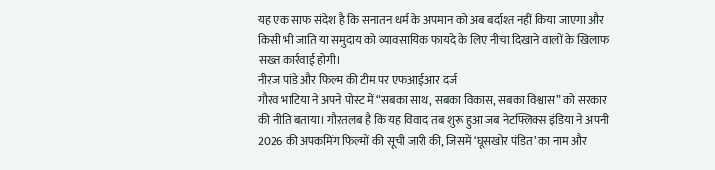यह एक साफ संदेश है कि सनातन धर्म के अपमान को अब बर्दाश्त नहीं किया जाएगा और किसी भी जाति या समुदाय को व्यावसायिक फायदे के लिए नीचा दिखाने वालों के खिलाफ सख्त कार्रवाई होगी।
नीरज पांडे और फिल्म की टीम पर एफआईआर दर्ज
गौरव भाटिया ने अपने पोस्ट में “सबका साथ, सबका विकास, सबका विश्वास” को सरकार की नीति बताया। गौरतलब है कि यह विवाद तब शुरू हुआ जब नेटफ्लिक्स इंडिया ने अपनी 2026 की अपकमिंग फिल्मों की सूची जारी की, जिसमें ‘घूसखोर पंडित’ का नाम और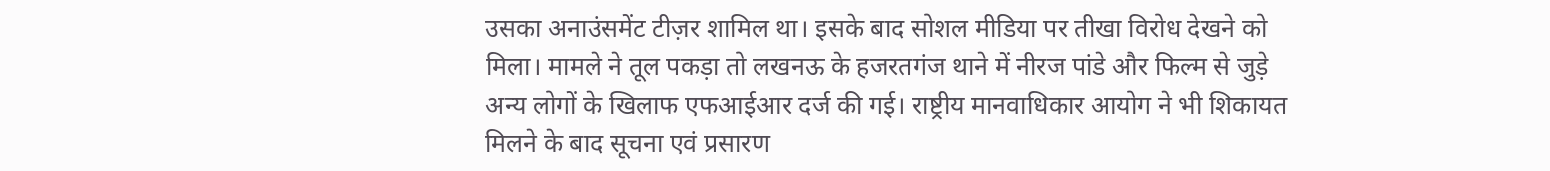उसका अनाउंसमेंट टीज़र शामिल था। इसके बाद सोशल मीडिया पर तीखा विरोध देखने को मिला। मामले ने तूल पकड़ा तो लखनऊ के हजरतगंज थाने में नीरज पांडे और फिल्म से जुड़े अन्य लोगों के खिलाफ एफआईआर दर्ज की गई। राष्ट्रीय मानवाधिकार आयोग ने भी शिकायत मिलने के बाद सूचना एवं प्रसारण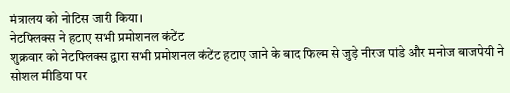मंत्रालय को नोटिस जारी किया।
नेटफ्लिक्स ने हटाए सभी प्रमोशनल कंटेंट
शुक्रवार को नेटफ्लिक्स द्वारा सभी प्रमोशनल कंटेंट हटाए जाने के बाद फिल्म से जुड़े नीरज पांडे और मनोज बाजपेयी ने सोशल मीडिया पर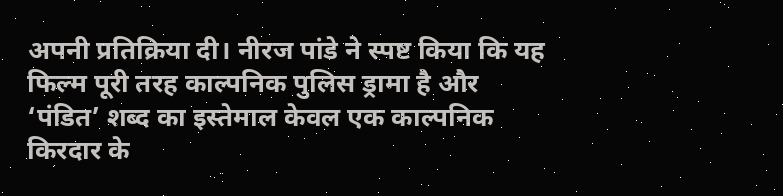अपनी प्रतिक्रिया दी। नीरज पांडे ने स्पष्ट किया कि यह फिल्म पूरी तरह काल्पनिक पुलिस ड्रामा है और ‘पंडित’ शब्द का इस्तेमाल केवल एक काल्पनिक किरदार के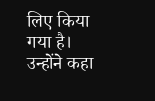लिए किया गया है। उन्होंने कहा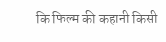कि फिल्म की कहानी किसी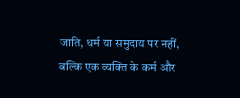जाति, धर्म या समुदाय पर नहीं, बल्कि एक व्यक्ति के कर्म और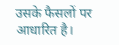उसके फैसलों पर आधारित है।